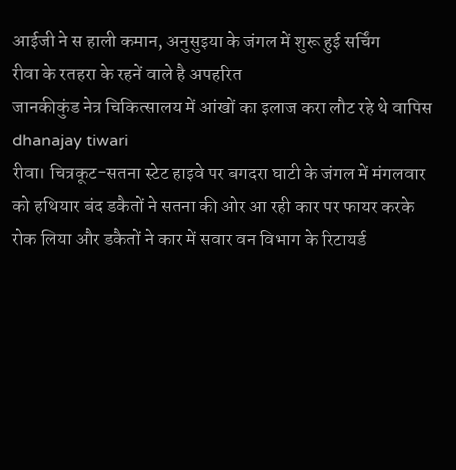आईजी ने स हाली कमान, अनुसुइया के जंगल में शुरू हुई सर्चिंग
रीवा के रतहरा के रहनें वाले है अपहरित
जानकीकुंड नेत्र चिकित्सालय में आंखों का इलाज करा लौट रहे थे वापिस
dhanajay tiwari
रीवा। चित्रकूट-सतना स्टेट हाइवे पर बगदरा घाटी के जंगल में मंगलवार को हथियार बंद डकैतों ने सतना की ओर आ रही कार पर फायर करके रोक लिया और डकैतों ने कार में सवार वन विभाग के रिटायर्ड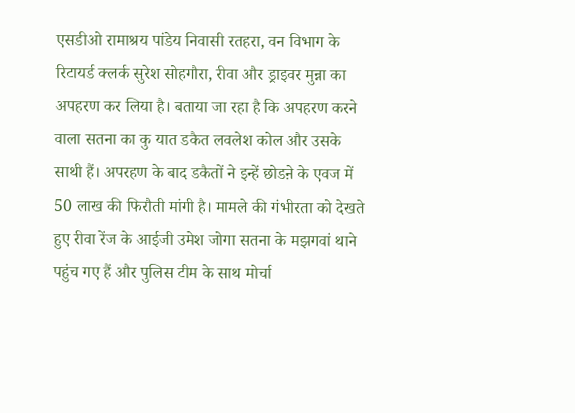एसडीओ रामाश्रय पांडेय निवासी रतहरा, वन विभाग के रिटायर्ड क्लर्क सुरेश सोहगौरा, रीवा और ड्राइवर मुन्ना का अपहरण कर लिया है। बताया जा रहा है कि अपहरण करने वाला सतना का कु यात डकैत लवलेश कोल और उसके साथी हैं। अपरहण के बाद डकैतों ने इन्हें छोडऩे के एवज में 50 लाख की फिरौती मांगी है। मामले की गंभीरता को देखते हुए रीवा रेंज के आईजी उमेश जोगा सतना के मझगवां थाने पहुंच गए हैं और पुलिस टीम के साथ मोर्चा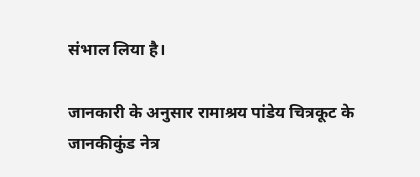संभाल लिया है।

जानकारी के अनुसार रामाश्रय पांडेय चित्रकूट के जानकीकुंड नेत्र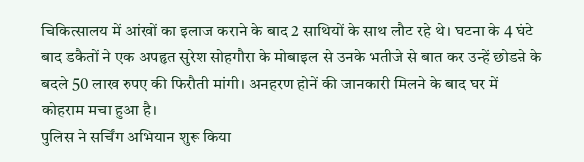चिकित्सालय में आंखों का इलाज कराने के बाद 2 साथियों के साथ लौट रहे थे। घटना के 4 घंटे बाद डकैतों ने एक अपहृत सुरेश सोहगौरा के मोबाइल से उनके भतीजे से बात कर उन्हें छोडऩे के बदले 50 लाख रुपए की फिरौती मांगी। अनहरण होनें की जानकारी मिलने के बाद घर में कोहराम मचा हुआ है।
पुलिस ने सर्चिंग अभियान शुरू किया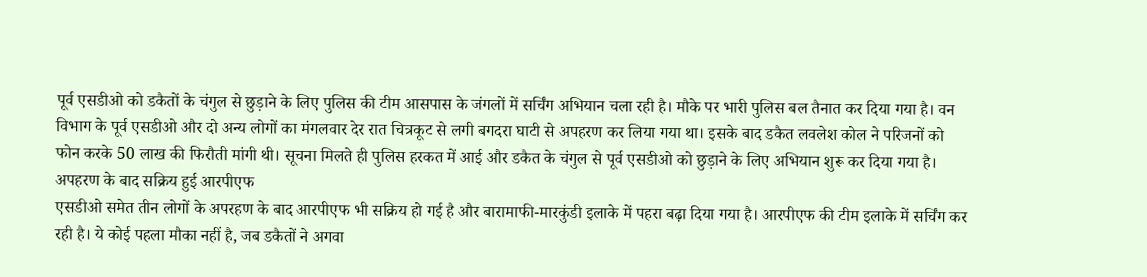पूर्व एसडीओ को डकैतों के चंगुल से छुड़ाने के लिए पुलिस की टीम आसपास के जंगलों में सर्चिंग अभियान चला रही है। मौके पर भारी पुलिस बल तैनात कर दिया गया है। वन विभाग के पूर्व एसडीओ और दो अन्य लोगों का मंगलवार देर रात चित्रकूट से लगी बगदरा घाटी से अपहरण कर लिया गया था। इसके बाद डकैत लवलेश कोल ने परिजनों को फोन करके 50 लाख की फिरौती मांगी थी। सूचना मिलते ही पुलिस हरकत में आई और डकैत के चंगुल से पूर्व एसडीओ को छुड़ाने के लिए अभियान शुरू कर दिया गया है।
अपहरण के बाद सक्रिय हुई आरपीएफ
एसडीओ समेत तीन लोगों के अपरहण के बाद आरपीएफ भी सक्रिय हो गई है और बारामाफी-मारकुंडी इलाके में पहरा बढ़ा दिया गया है। आरपीएफ की टीम इलाके में सर्चिंग कर रही है। ये कोई पहला मौका नहीं है, जब डकैतों ने अगवा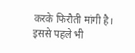करके फिरौती मांगी है। इससे पहले भी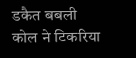डकैत बबली कोल ने टिकरिया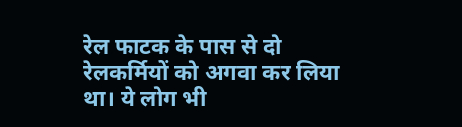रेल फाटक के पास से दो रेलकर्मियों को अगवा कर लिया था। ये लोग भी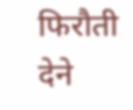फिरौती देने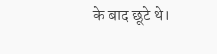के बाद छूटे थे।